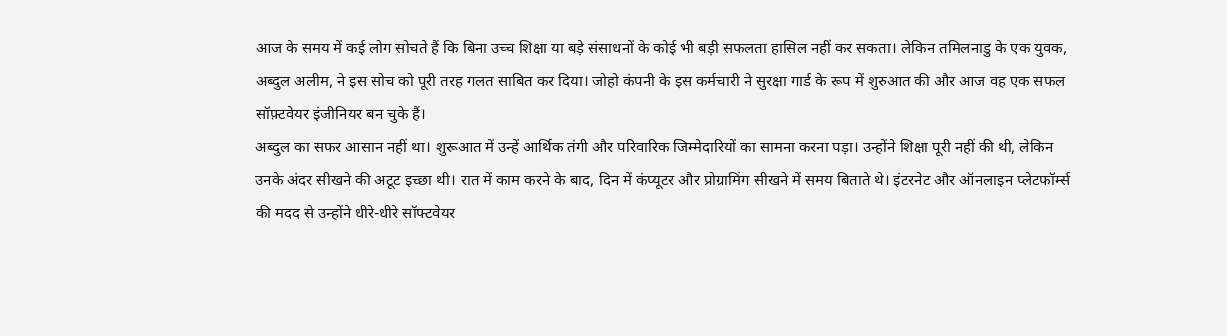आज के समय में कई लोग सोचते हैं कि बिना उच्च शिक्षा या बड़े संसाधनों के कोई भी बड़ी सफलता हासिल नहीं कर सकता। लेकिन तमिलनाडु के एक युवक, अब्दुल अलीम, ने इस सोच को पूरी तरह गलत साबित कर दिया। जोहो कंपनी के इस कर्मचारी ने सुरक्षा गार्ड के रूप में शुरुआत की और आज वह एक सफल सॉफ़्टवेयर इंजीनियर बन चुके हैं।
अब्दुल का सफर आसान नहीं था। शुरूआत में उन्हें आर्थिक तंगी और परिवारिक जिम्मेदारियों का सामना करना पड़ा। उन्होंने शिक्षा पूरी नहीं की थी, लेकिन उनके अंदर सीखने की अटूट इच्छा थी। रात में काम करने के बाद, दिन में कंप्यूटर और प्रोग्रामिंग सीखने में समय बिताते थे। इंटरनेट और ऑनलाइन प्लेटफॉर्म्स की मदद से उन्होंने धीरे-धीरे सॉफ्टवेयर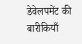डेवेलपमेंट की बारीकियाँ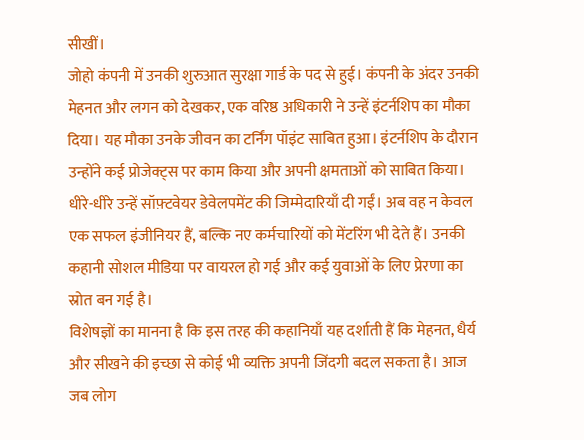सीखीं।
जोहो कंपनी में उनकी शुरुआत सुरक्षा गार्ड के पद से हुई। कंपनी के अंदर उनकी मेहनत और लगन को देखकर, एक वरिष्ठ अधिकारी ने उन्हें इंटर्नशिप का मौका दिया। यह मौका उनके जीवन का टर्निंग पॉइंट साबित हुआ। इंटर्नशिप के दौरान उन्होंने कई प्रोजेक्ट्स पर काम किया और अपनी क्षमताओं को साबित किया।
धीरे-धीरे उन्हें सॉफ़्टवेयर डेवेलपमेंट की जिम्मेदारियाँ दी गईं। अब वह न केवल एक सफल इंजीनियर हैं, बल्कि नए कर्मचारियों को मेंटरिंग भी देते हैं। उनकी कहानी सोशल मीडिया पर वायरल हो गई और कई युवाओं के लिए प्रेरणा का स्रोत बन गई है।
विशेषज्ञों का मानना है कि इस तरह की कहानियाँ यह दर्शाती हैं कि मेहनत, धैर्य और सीखने की इच्छा से कोई भी व्यक्ति अपनी जिंदगी बदल सकता है। आज जब लोग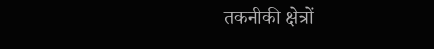तकनीकी क्षेत्रों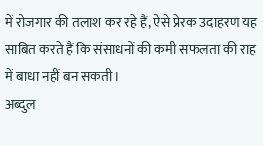में रोजगार की तलाश कर रहे हैं, ऐसे प्रेरक उदाहरण यह साबित करते हैं कि संसाधनों की कमी सफलता की राह में बाधा नहीं बन सकती।
अब्दुल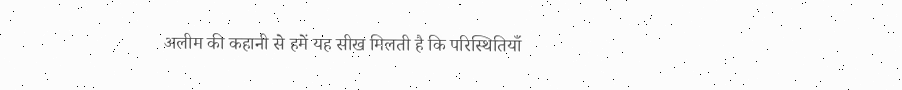अलीम की कहानी से हमें यह सीख मिलती है कि परिस्थितियाँ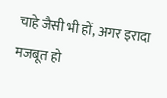चाहे जैसी भी हों, अगर इरादा मजबूत हो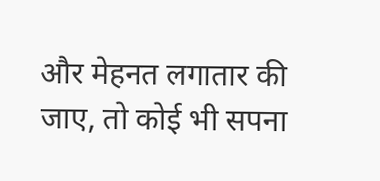और मेहनत लगातार की जाए, तो कोई भी सपना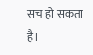सच हो सकता है।